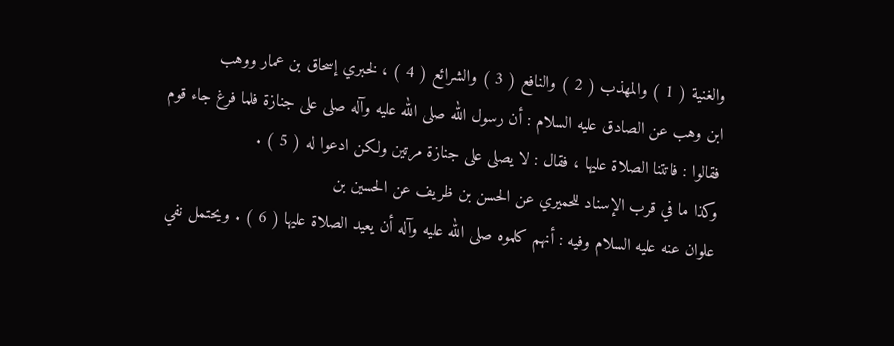والغنية ( 1 ) والمهذب ( 2 ) والنافع ( 3 ) والشرائع ( 4 ) ، لخبري إسحاق بن عمار ووهب
ابن وهب عن الصادق عليه السلام : أن رسول الله صلى الله عليه وآله صلى على جنازة فلما فرغ جاء قوم
فقالوا : فاتتنا الصلاة عليها ، فقال : لا يصلى على جنازة مرتين ولكن ادعوا له ( 5 ) .
وكذا ما في قرب الإسناد للحميري عن الحسن بن ظريف عن الحسين بن
علوان عنه عليه السلام وفيه : أنهم كلموه صلى الله عليه وآله أن يعيد الصلاة عليها ( 6 ) . ويحتمل نفي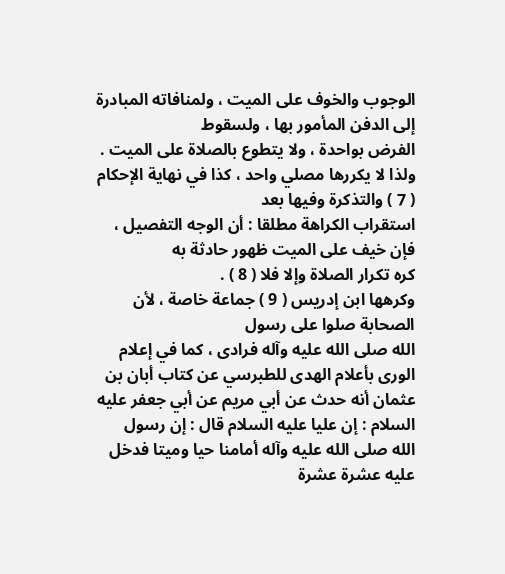الوجوب والخوف على الميت ، ولمنافاته المبادرة إلى الدفن المأمور بها ، ولسقوط
الفرض بواحدة ، ولا يتطوع بالصلاة على الميت .
ولذا لا يكررها مصلي واحد ، كذا في نهاية الإحكام ( 7 ) والتذكرة وفيها بعد
استقراب الكراهة مطلقا : أن الوجه التفصيل ، فإن خيف على الميت ظهور حادثة به
كره تكرار الصلاة وإلا فلا ( 8 ) .
وكرهها ابن إدريس ( 9 ) جماعة خاصة ، لأن الصحابة صلوا على رسول
الله صلى الله عليه وآله فرادى ، كما في إعلام الورى بأعلام الهدى للطبرسي عن كتاب أبان بن
عثمان أنه حدث عن أبي مريم عن أبي جعفر عليه السلام : إن عليا عليه السلام قال : إن رسول
الله صلى الله عليه وآله أمامنا حيا وميتا فدخل عليه عشرة عشرة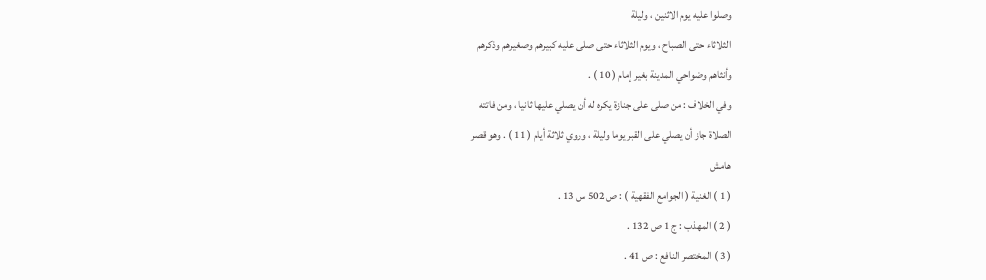وصلوا عليه يوم الاثنين ، وليلة
الثلاثاء حتى الصباح ، ويوم الثلاثاء حتى صلى عليه كبيرهم وصغيرهم وذكرهم
وأنثاهم وضواحي المدينة بغير إمام ( 10 ) .
وفي الخلاف : من صلى على جنازة يكره له أن يصلي عليها ثانيا ، ومن فاتته
الصلاة جاز أن يصلي على القبر يوما وليلة ، وروي ثلاثة أيام ( 11 ) . وهو قصر
هامش
( 1 ) الغنية ( الجوامع الفقهية ) : ص 502 س 13 .
( 2 ) المهذب : ج 1 ص 132 .
( 3 ) المختصر النافع : ص 41 .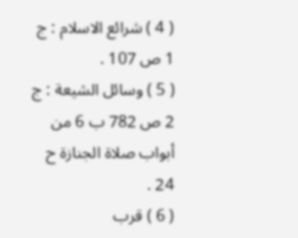( 4 ) شرائع الاسلام : ج 1 ص 107 .
( 5 ) وسائل الشيعة : ج 2 ص 782 ب 6 من أبواب صلاة الجنازة ح 24 .
( 6 ) قرب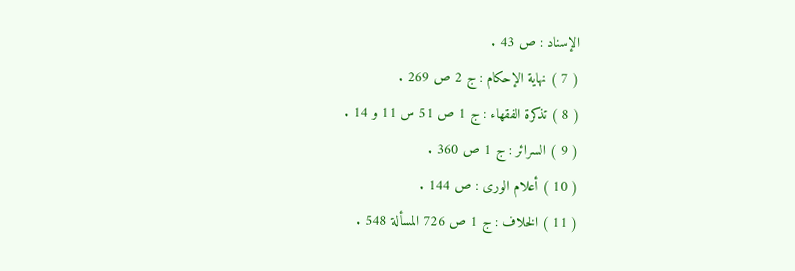الإسناد : ص 43 .
( 7 ) نهاية الإحكام : ج 2 ص 269 .
( 8 ) تذكرة الفقهاء : ج 1 ص 51 س 11 و 14 .
( 9 ) السرائر : ج 1 ص 360 .
( 10 ) أعلام الورى : ص 144 .
( 11 ) الخلاف : ج 1 ص 726 المسألة 548 .